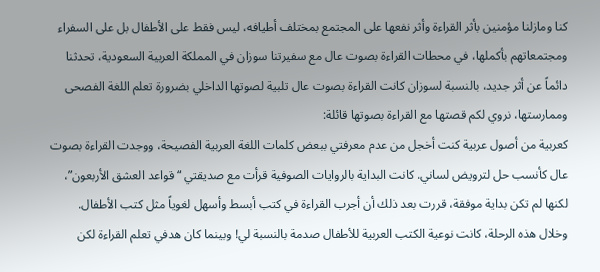كنا ومازلنا مؤمنين بأثر القراءة وأثر نفعها على المجتمع بمختلف أطيافه، ليس فقط على الأطفال بل على السفراء ومجتمعاتهم بأكملها، في محطات القراءة بصوت عال مع سفيرتنا سوزان في المملكة العربية السعودية، تحدثنا دائماً عن أثر جديد، بالنسبة لسوزان كانت القراءة بصوت عال تلبية لصوتها الداخلي بضرورة تعلم اللغة الفصحى وممارستها، نروي لكم قصتها مع القراءة بصوتها قائلة:
كعربية من أصول عربية كنت أخجل من عدم معرفتي ببعض كلمات اللغة العربية الفصيحة، ووجدت القراءة بصوت عال كأنسب حل لترويض لساني. كانت البداية بالروايات الصوفية قرأت مع صديقتي “قواعد العشق الأربعون”، لكنها لم تكن بداية موفقة، قررت بعد ذلك أن أجرب القراءة في كتب أبسط وأسهل لغوياً مثل كتب الأطفال.
وخلال هذه الرحلة، كانت نوعية الكتب العربية للأطفال صدمة بالنسبة لي! وبينما كان هدفي تعلم القراءة لكن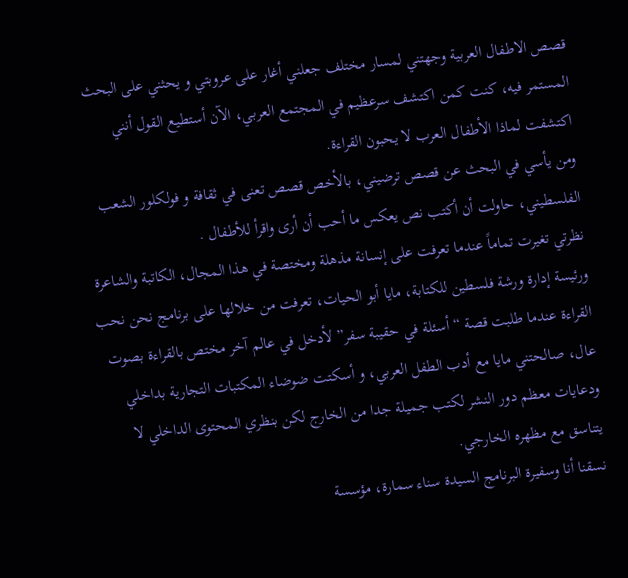قصص الاطفال العربية وجهتني لمسار مختلف جعلني أغار على عروبتي و يحثني على البحث المستمر فيه، كنت كمن اكتشف سرعظيم في المجتمع العربي، الآن أستطيع القول أنني اكتشفت لماذا الأطفال العرب لا يحبون القراءة.
ومن يأسي في البحث عن قصص ترضيني، بالأخص قصص تعنى في ثقافة و فولكلور الشعب الفلسطيني، حاولت أن أكتب نص يعكس ما أحب أن أرى واقرأ للأطفال .
نظرتي تغيرت تماماً عندما تعرفت على إنسانة مذهلة ومختصة في هذا المجال، الكاتبة والشاعرة ورئيسة إدارة ورشة فلسطين للكتابة، مايا أبو الحيات، تعرفت من خلالها على برنامج نحن نحب القراءة عندما طلبت قصة “أسئلة في حقيبة سفر” لأدخل في عالم آخر مختص بالقراءة بصوت عال، صالحتني مايا مع أدب الطفل العربي، و أسكتت ضوضاء المكتبات التجارية بداخلي ودعايات معظم دور النشر لكتب جميلة جدا من الخارج لكن بنظري المحتوى الداخلي لا يتناسق مع مظهره الخارجي.
نسقنا أنا وسفيرة البرنامج السيدة سناء سمارة، مؤسسة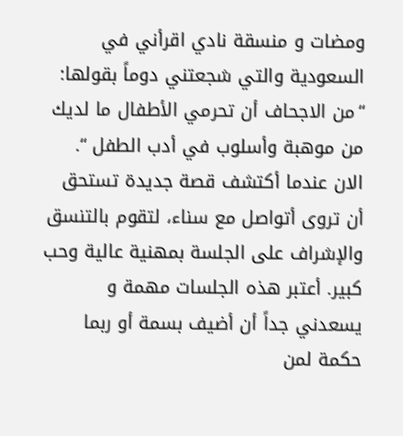ومضات و منسقة نادي اقرأني في السعودية والتي شجعتني دوماً بقولها: “من الاجحاف أن تحرمي الأطفال ما لديك من موهبة وأسلوب في أدب الطفل “.
الان عندما أكتشف قصة جديدة تستحق أن تروى أتواصل مع سناء، لتقوم بالتنسق والإشراف على الجلسة بمهنية عالية وحب كبير. أعتبر هذه الجلسات مهمة و يسعدني جداً أن أضيف بسمة أو ربما حكمة لمن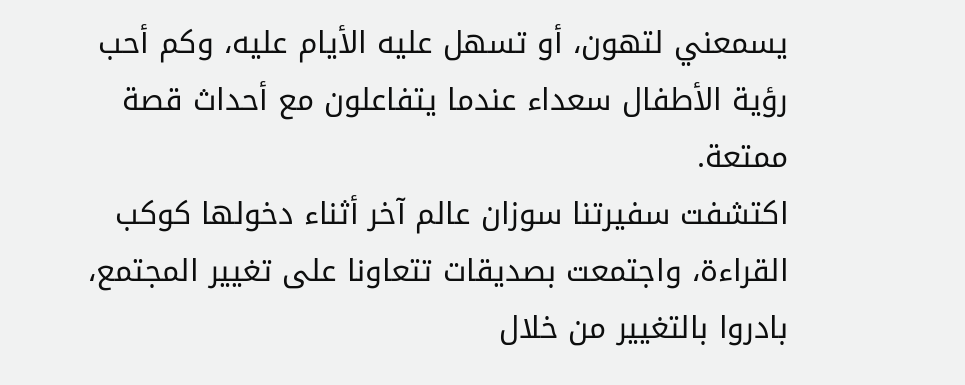يسمعني لتهون، أو تسهل عليه الأيام عليه، وكم أحب رؤية الأطفال سعداء عندما يتفاعلون مع أحداث قصة ممتعة.
اكتشفت سفيرتنا سوزان عالم آخر أثناء دخولها كوكب القراءة، واجتمعت بصديقات تتعاونا على تغيير المجتمع، بادروا بالتغيير من خلال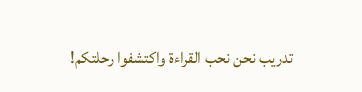تدريب نحن نحب القراءة واكتشفوا رحلتكم!